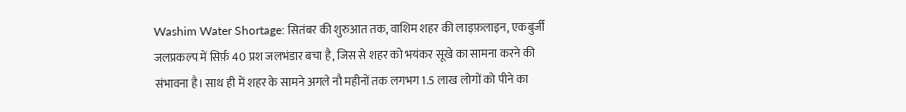Washim Water Shortage: सितंबर की शुरुआत तक, वाशिम शहर की लाइफ़लाइन, एकबुर्जी जलप्रकल्प में सिर्फ़ 40 प्रश जलभंडार बचा है, जिस से शहर को भयंकर सूखे का सामना करने की संभावना है। साथ ही में शहर के सामने अगले नौ महीनों तक लगभग 1.5 लाख लोगों को पीने का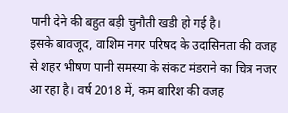पानी देने की बहुत बड़ी चुनौती खडी हो गई है।
इसके बावजूद, वाशिम नगर परिषद के उदासिनता की वजह से शहर भीषण पानी समस्या के संकट मंडराने का चित्र नजर आ रहा है। वर्ष 2018 में, कम बारिश की वजह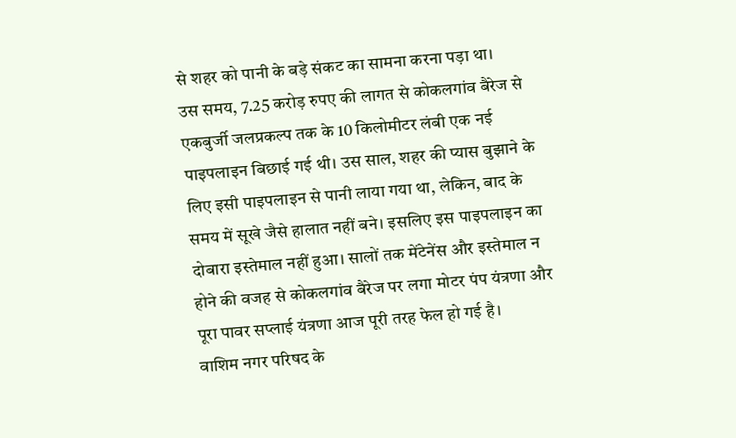से शहर को पानी के बड़े संकट का सामना करना पड़ा था।
उस समय, 7.25 करोड़ रुपए की लागत से कोकलगांव बैरेज से एकबुर्जी जलप्रकल्प तक के 10 किलोमीटर लंबी एक नई पाइपलाइन बिछाई गई थी। उस साल, शहर की प्यास बुझाने के लिए इसी पाइपलाइन से पानी लाया गया था, लेकिन, बाद के समय में सूखे जैसे हालात नहीं बने। इसलिए इस पाइपलाइन का दोबारा इस्तेमाल नहीं हुआ। सालों तक मेंटेनेंस और इस्तेमाल न होने की वजह से कोकलगांव बैरेज पर लगा मोटर पंप यंत्रणा और पूरा पावर सप्लाई यंत्रणा आज पूरी तरह फेल हो गई है।
वाशिम नगर परिषद के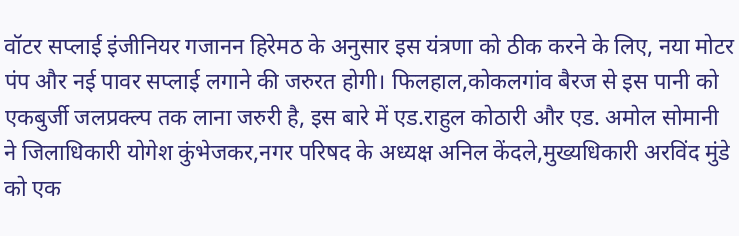वॉटर सप्लाई इंजीनियर गजानन हिरेमठ के अनुसार इस यंत्रणा को ठीक करने के लिए, नया मोटर पंप और नई पावर सप्लाई लगाने की जरुरत होगी। फिलहाल,कोकलगांव बैरज से इस पानी को एकबुर्जी जलप्रक्ल्प तक लाना जरुरी है, इस बारे में एड.राहुल कोठारी और एड. अमोल सोमानी ने जिलाधिकारी योगेश कुंभेजकर,नगर परिषद के अध्यक्ष अनिल केंदले,मुख्यधिकारी अरविंद मुंडे को एक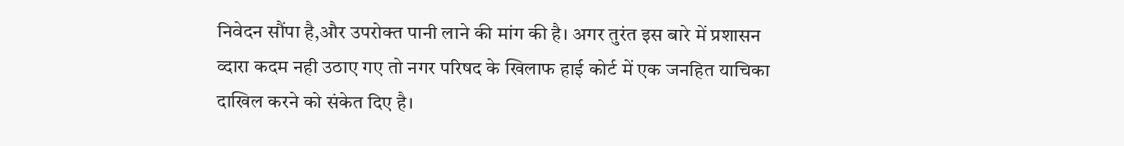निवेदन सौंपा है,और उपरोक्त पानी लाने की मांग की है। अगर तुरंत इस बारे में प्रशासन व्दारा कदम नही उठाए गए तो नगर परिषद के खिलाफ हाई कोर्ट में एक जनहित याचिका दाखिल करने को संकेत दिए है।